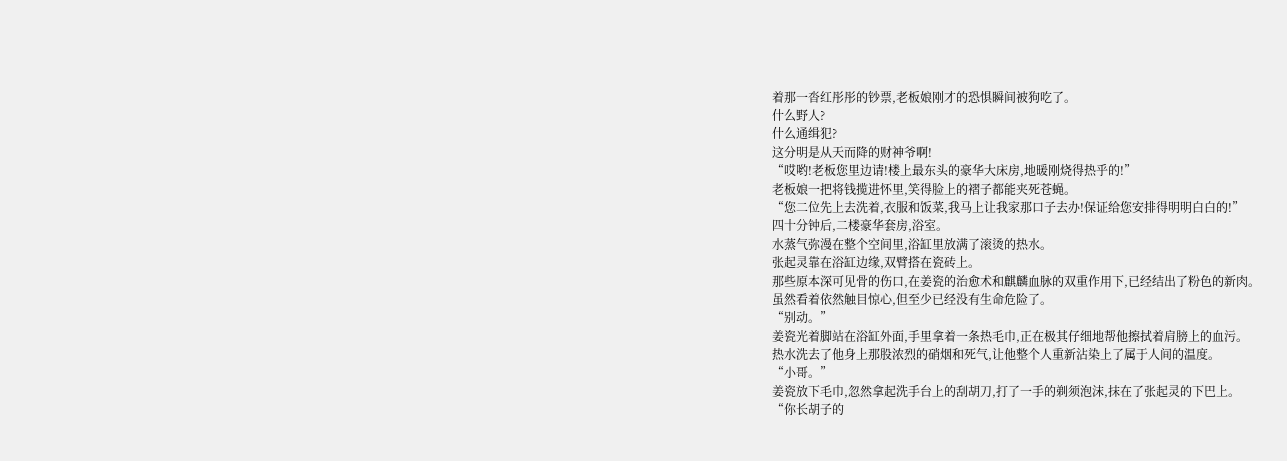着那一沓红彤彤的钞票,老板娘刚才的恐惧瞬间被狗吃了。
什么野人?
什么通缉犯?
这分明是从天而降的财神爷啊!
“哎哟!老板您里边请!楼上最东头的豪华大床房,地暖刚烧得热乎的!”
老板娘一把将钱揽进怀里,笑得脸上的褶子都能夹死苍蝇。
“您二位先上去洗着,衣服和饭菜,我马上让我家那口子去办!保证给您安排得明明白白的!”
四十分钟后,二楼豪华套房,浴室。
水蒸气弥漫在整个空间里,浴缸里放满了滚烫的热水。
张起灵靠在浴缸边缘,双臂搭在瓷砖上。
那些原本深可见骨的伤口,在姜瓷的治愈术和麒麟血脉的双重作用下,已经结出了粉色的新肉。
虽然看着依然触目惊心,但至少已经没有生命危险了。
“别动。”
姜瓷光着脚站在浴缸外面,手里拿着一条热毛巾,正在极其仔细地帮他擦拭着肩膀上的血污。
热水洗去了他身上那股浓烈的硝烟和死气,让他整个人重新沾染上了属于人间的温度。
“小哥。”
姜瓷放下毛巾,忽然拿起洗手台上的刮胡刀,打了一手的剃须泡沫,抹在了张起灵的下巴上。
“你长胡子的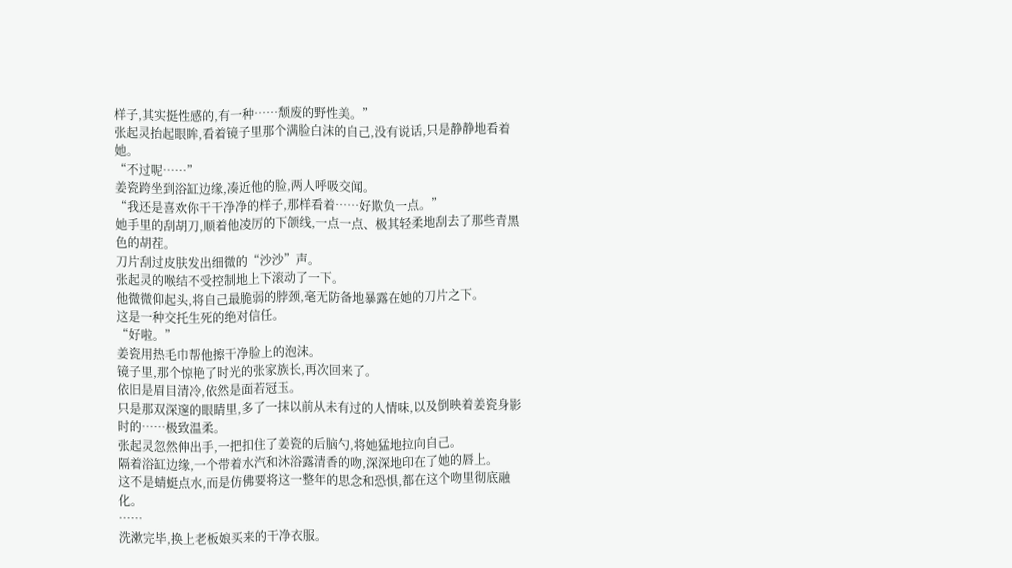样子,其实挺性感的,有一种……颓废的野性美。”
张起灵抬起眼眸,看着镜子里那个满脸白沫的自己,没有说话,只是静静地看着她。
“不过呢……”
姜瓷跨坐到浴缸边缘,凑近他的脸,两人呼吸交闻。
“我还是喜欢你干干净净的样子,那样看着……好欺负一点。”
她手里的刮胡刀,顺着他凌厉的下颌线,一点一点、极其轻柔地刮去了那些青黑色的胡茬。
刀片刮过皮肤发出细微的“沙沙”声。
张起灵的喉结不受控制地上下滚动了一下。
他微微仰起头,将自己最脆弱的脖颈,毫无防备地暴露在她的刀片之下。
这是一种交托生死的绝对信任。
“好啦。”
姜瓷用热毛巾帮他擦干净脸上的泡沫。
镜子里,那个惊艳了时光的张家族长,再次回来了。
依旧是眉目清冷,依然是面若冠玉。
只是那双深邃的眼睛里,多了一抹以前从未有过的人情味,以及倒映着姜瓷身影时的……极致温柔。
张起灵忽然伸出手,一把扣住了姜瓷的后脑勺,将她猛地拉向自己。
隔着浴缸边缘,一个带着水汽和沐浴露清香的吻,深深地印在了她的唇上。
这不是蜻蜓点水,而是仿佛要将这一整年的思念和恐惧,都在这个吻里彻底融化。
……
洗漱完毕,换上老板娘买来的干净衣服。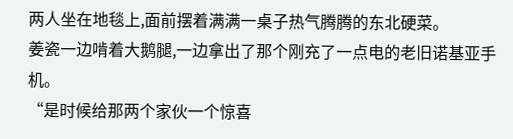两人坐在地毯上,面前摆着满满一桌子热气腾腾的东北硬菜。
姜瓷一边啃着大鹅腿,一边拿出了那个刚充了一点电的老旧诺基亚手机。
“是时候给那两个家伙一个惊喜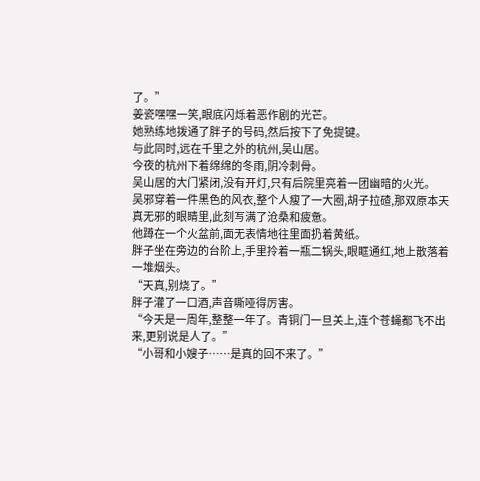了。”
姜瓷嘿嘿一笑,眼底闪烁着恶作剧的光芒。
她熟练地拨通了胖子的号码,然后按下了免提键。
与此同时,远在千里之外的杭州,吴山居。
今夜的杭州下着绵绵的冬雨,阴冷刺骨。
吴山居的大门紧闭,没有开灯,只有后院里亮着一团幽暗的火光。
吴邪穿着一件黑色的风衣,整个人瘦了一大圈,胡子拉碴,那双原本天真无邪的眼睛里,此刻写满了沧桑和疲惫。
他蹲在一个火盆前,面无表情地往里面扔着黄纸。
胖子坐在旁边的台阶上,手里拎着一瓶二锅头,眼眶通红,地上散落着一堆烟头。
“天真,别烧了。”
胖子灌了一口酒,声音嘶哑得厉害。
“今天是一周年,整整一年了。青铜门一旦关上,连个苍蝇都飞不出来,更别说是人了。”
“小哥和小嫂子……是真的回不来了。”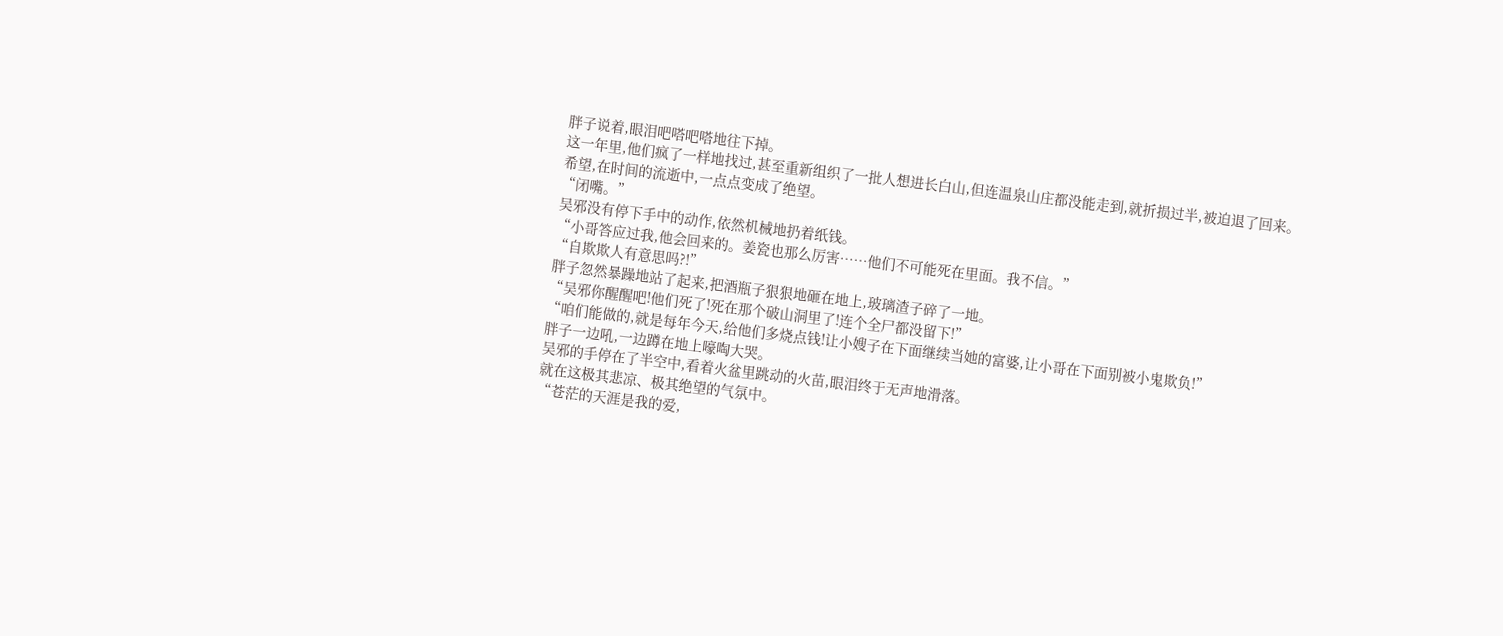胖子说着,眼泪吧嗒吧嗒地往下掉。
这一年里,他们疯了一样地找过,甚至重新组织了一批人想进长白山,但连温泉山庄都没能走到,就折损过半,被迫退了回来。
希望,在时间的流逝中,一点点变成了绝望。
“闭嘴。”
吴邪没有停下手中的动作,依然机械地扔着纸钱。
“小哥答应过我,他会回来的。姜瓷也那么厉害……他们不可能死在里面。我不信。”
“自欺欺人有意思吗?!”
胖子忽然暴躁地站了起来,把酒瓶子狠狠地砸在地上,玻璃渣子碎了一地。
“吴邪你醒醒吧!他们死了!死在那个破山洞里了!连个全尸都没留下!”
“咱们能做的,就是每年今天,给他们多烧点钱!让小嫂子在下面继续当她的富婆,让小哥在下面别被小鬼欺负!”
胖子一边吼,一边蹲在地上嚎啕大哭。
吴邪的手停在了半空中,看着火盆里跳动的火苗,眼泪终于无声地滑落。
就在这极其悲凉、极其绝望的气氛中。
“苍茫的天涯是我的爱,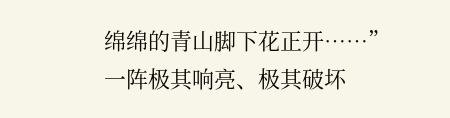绵绵的青山脚下花正开……”
一阵极其响亮、极其破坏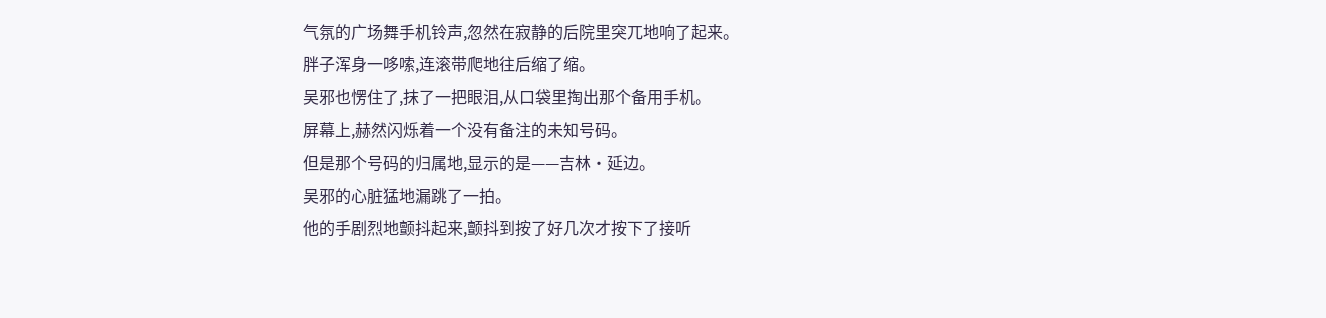气氛的广场舞手机铃声,忽然在寂静的后院里突兀地响了起来。
胖子浑身一哆嗦,连滚带爬地往后缩了缩。
吴邪也愣住了,抹了一把眼泪,从口袋里掏出那个备用手机。
屏幕上,赫然闪烁着一个没有备注的未知号码。
但是那个号码的归属地,显示的是——吉林·延边。
吴邪的心脏猛地漏跳了一拍。
他的手剧烈地颤抖起来,颤抖到按了好几次才按下了接听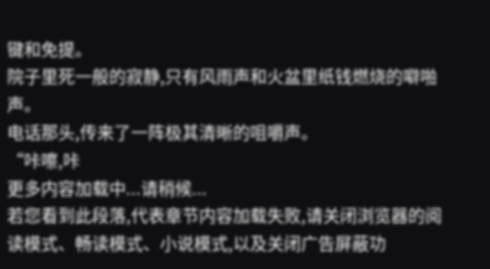键和免提。
院子里死一般的寂静,只有风雨声和火盆里纸钱燃烧的噼啪声。
电话那头,传来了一阵极其清晰的咀嚼声。
“咔嚓,咔
更多内容加载中...请稍候...
若您看到此段落,代表章节内容加载失败,请关闭浏览器的阅读模式、畅读模式、小说模式,以及关闭广告屏蔽功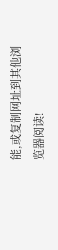能,或复制网址到其他浏览器阅读!